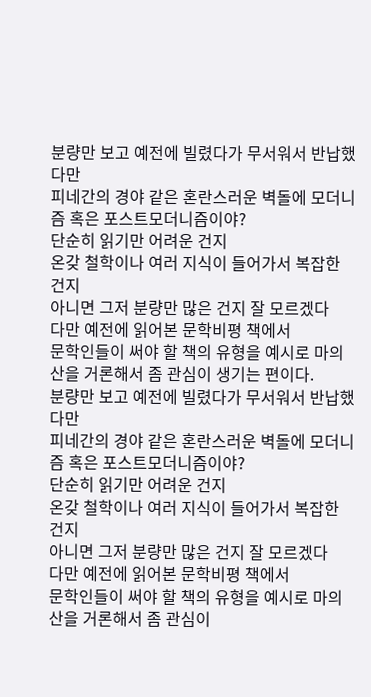분량만 보고 예전에 빌렸다가 무서워서 반납했다만
피네간의 경야 같은 혼란스러운 벽돌에 모더니즘 혹은 포스트모더니즘이야?
단순히 읽기만 어려운 건지
온갖 철학이나 여러 지식이 들어가서 복잡한 건지
아니면 그저 분량만 많은 건지 잘 모르겠다
다만 예전에 읽어본 문학비평 책에서
문학인들이 써야 할 책의 유형을 예시로 마의산을 거론해서 좀 관심이 생기는 편이다.
분량만 보고 예전에 빌렸다가 무서워서 반납했다만
피네간의 경야 같은 혼란스러운 벽돌에 모더니즘 혹은 포스트모더니즘이야?
단순히 읽기만 어려운 건지
온갖 철학이나 여러 지식이 들어가서 복잡한 건지
아니면 그저 분량만 많은 건지 잘 모르겠다
다만 예전에 읽어본 문학비평 책에서
문학인들이 써야 할 책의 유형을 예시로 마의산을 거론해서 좀 관심이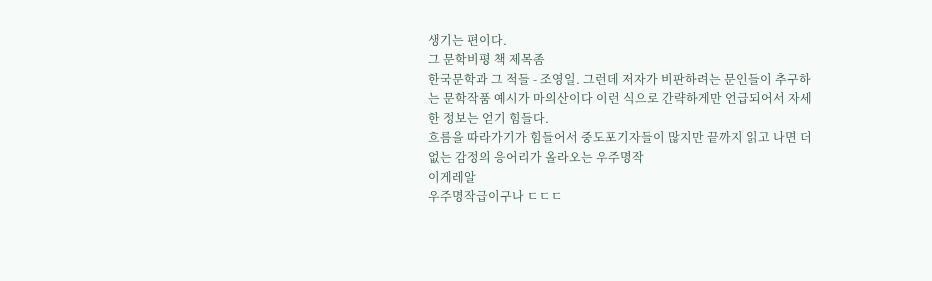생기는 편이다.
그 문학비평 책 제목좀
한국문학과 그 적들 - 조영일. 그런데 저자가 비판하려는 문인들이 추구하는 문학작품 예시가 마의산이다 이런 식으로 간략하게만 언급되어서 자세한 정보는 얻기 힘들다.
흐름을 따라가기가 힘들어서 중도포기자들이 많지만 끝까지 읽고 나면 더없는 감정의 응어리가 올라오는 우주명작
이게레알
우주명작급이구나 ㄷㄷㄷ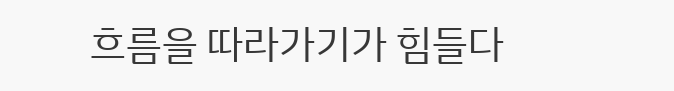흐름을 따라가기가 힘들다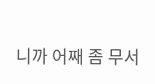니까 어째 좀 무서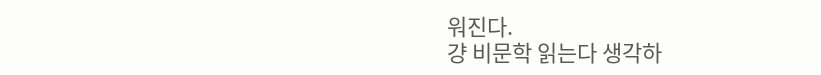워진다.
걍 비문학 읽는다 생각하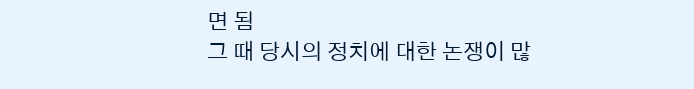면 됨
그 때 당시의 정치에 대한 논쟁이 많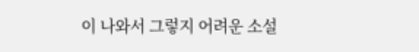이 나와서 그렇지 어려운 소설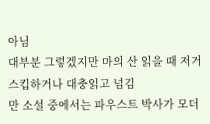아님
대부분 그렇겠지만 마의 산 읽을 때 저거 스킵하거나 대충읽고 넘김
만 소설 중에서는 파우스트 박사가 모더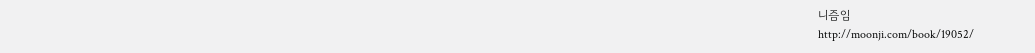니즘임
http://moonji.com/book/19052/